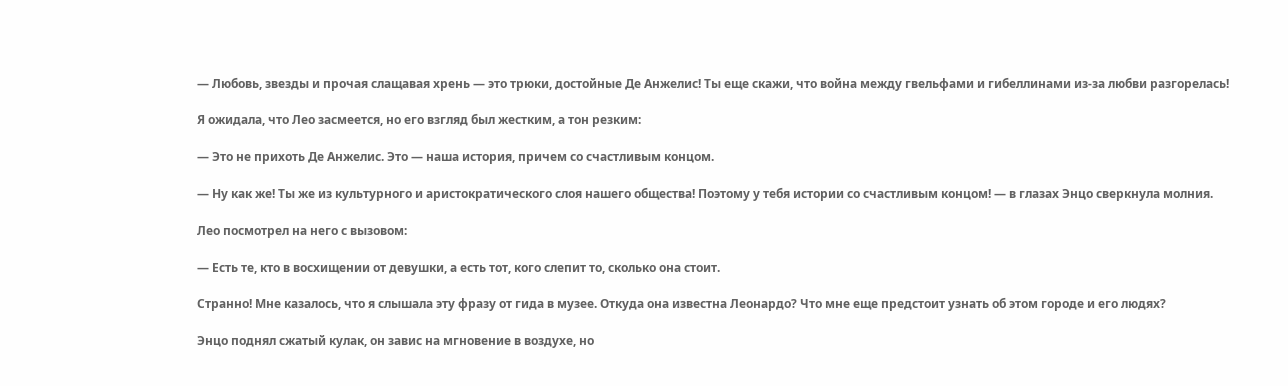— Любовь, звезды и прочая слащавая хрень — это трюки, достойные Де Анжелис! Ты еще скажи, что война между гвельфами и гибеллинами из-за любви разгорелась!

Я ожидала, что Лео засмеется, но его взгляд был жестким, а тон резким:

— Это не прихоть Де Анжелис. Это — наша история, причем со счастливым концом.

— Ну как же! Ты же из культурного и аристократического слоя нашего общества! Поэтому у тебя истории со счастливым концом! — в глазах Энцо сверкнула молния.

Лео посмотрел на него с вызовом:

— Есть те, кто в восхищении от девушки, а есть тот, кого слепит то, сколько она стоит.

Странно! Мне казалось, что я слышала эту фразу от гида в музее. Откуда она известна Леонардо? Что мне еще предстоит узнать об этом городе и его людях?

Энцо поднял сжатый кулак, он завис на мгновение в воздухе, но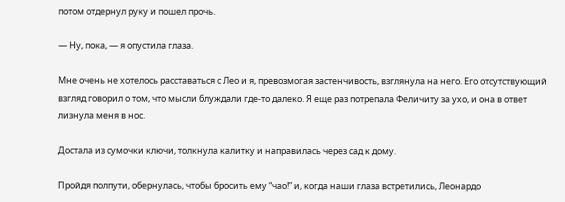потом отдернул руку и пошел прочь.

— Ну, пока, — я опустила глаза.

Мне очень не хотелось расставаться с Лео и я, превозмогая застенчивость, взглянула на него. Его отсутствующий взгляд говорил о том, что мысли блуждали где-то далеко. Я еще раз потрепала Феличиту за ухо, и она в ответ лизнула меня в нос.

Достала из сумочки ключи, толкнула калитку и направилась через сад к дому.

Пройдя полпути, обернулась, чтобы бросить ему “чао!” и, когда наши глаза встретились, Леонардо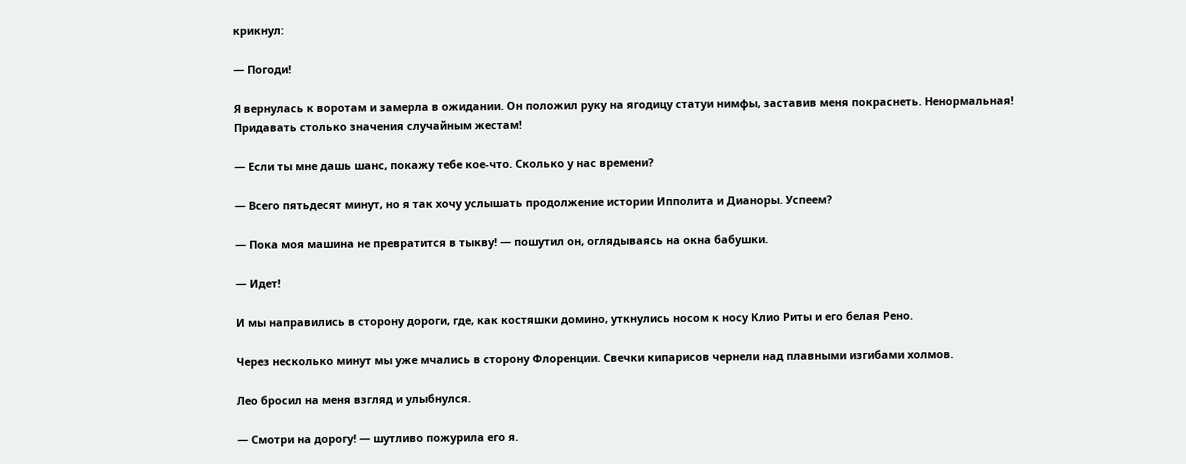крикнул:

— Погоди!

Я вернулась к воротам и замерла в ожидании. Он положил руку на ягодицу статуи нимфы, заставив меня покраснеть. Ненормальная! Придавать столько значения случайным жестам!

— Если ты мне дашь шанс, покажу тебе кое-что. Сколько у нас времени?

— Всего пятьдесят минут, но я так хочу услышать продолжение истории Ипполита и Дианоры. Успеем?

— Пока моя машина не превратится в тыкву! — пошутил он, оглядываясь на окна бабушки.

— Идет!

И мы направились в сторону дороги, где, как костяшки домино, уткнулись носом к носу Клио Риты и его белая Рено.

Через несколько минут мы уже мчались в сторону Флоренции. Свечки кипарисов чернели над плавными изгибами холмов.

Лео бросил на меня взгляд и улыбнулся.

— Смотри на дорогу! — шутливо пожурила его я.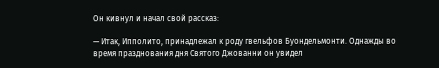Он кивнул и начал свой рассказ:

— Итак, Ипполито, принадлежал к роду гвельфов Буондельмонти. Однажды во время празднования дня Святого Джованни он увидел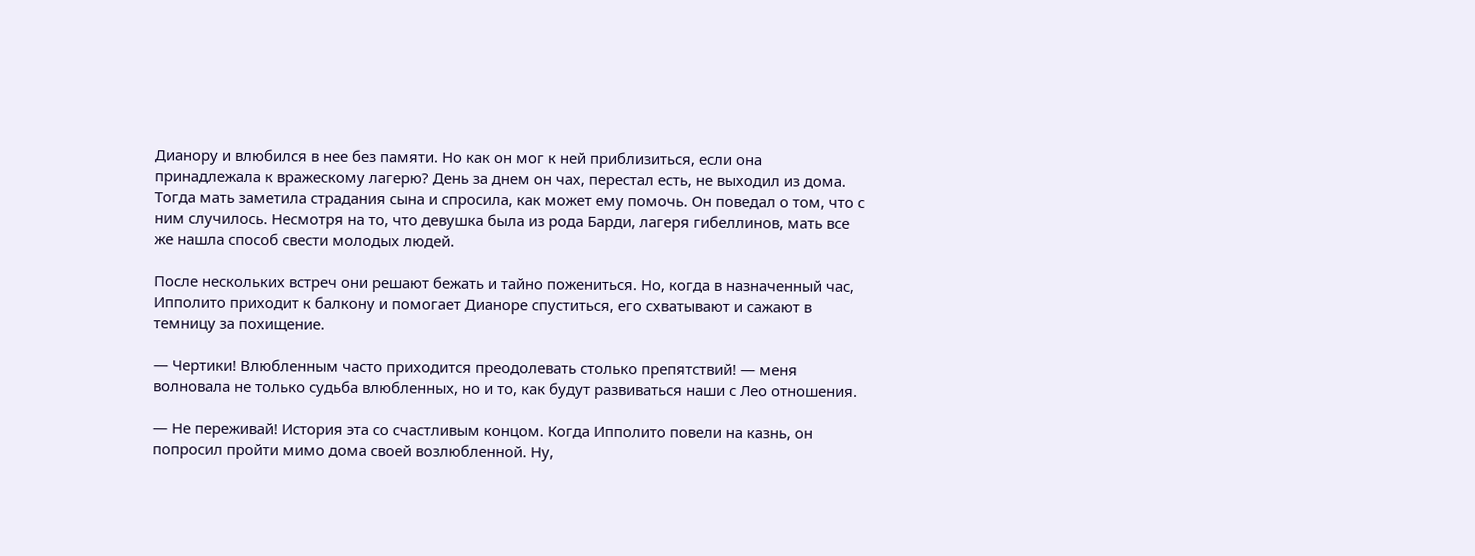Дианору и влюбился в нее без памяти. Но как он мог к ней приблизиться, если она принадлежала к вражескому лагерю? День за днем он чах, перестал есть, не выходил из дома. Тогда мать заметила страдания сына и спросила, как может ему помочь. Он поведал о том, что с ним случилось. Несмотря на то, что девушка была из рода Барди, лагеря гибеллинов, мать все же нашла способ свести молодых людей.

После нескольких встреч они решают бежать и тайно пожениться. Но, когда в назначенный час, Ипполито приходит к балкону и помогает Дианоре спуститься, его схватывают и сажают в темницу за похищение.

— Чертики! Влюбленным часто приходится преодолевать столько препятствий! — меня волновала не только судьба влюбленных, но и то, как будут развиваться наши с Лео отношения.

— Не переживай! История эта со счастливым концом. Когда Ипполито повели на казнь, он попросил пройти мимо дома своей возлюбленной. Ну,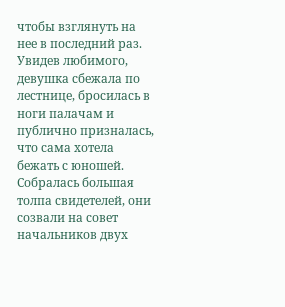чтобы взглянуть на нее в последний раз. Увидев любимого, девушка сбежала по лестнице, бросилась в ноги палачам и публично призналась, что сама хотела бежать с юношей. Собралась большая толпа свидетелей, они созвали на совет начальников двух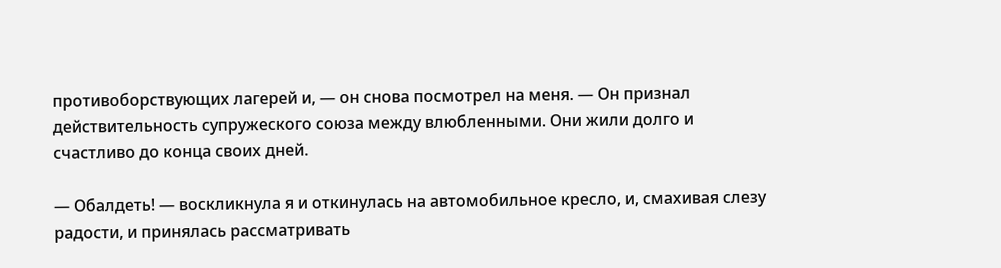противоборствующих лагерей и, — он снова посмотрел на меня. — Он признал действительность супружеского союза между влюбленными. Они жили долго и счастливо до конца своих дней.

— Обалдеть! — воскликнула я и откинулась на автомобильное кресло, и, смахивая слезу радости, и принялась рассматривать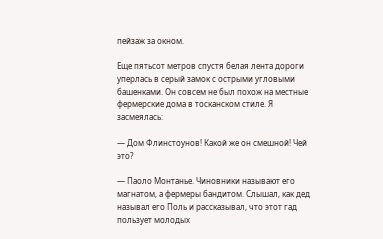пейзаж за окном.

Еще пятьсот метров спустя белая лента дороги уперлась в серый замок с острыми угловыми башенками. Он совсем не был похож на местные фермерские дома в тосканском стиле. Я засмеялась:

— Дом Флинстоунов! Какой же он смешной! Чей это?

— Паоло Монтанье. Чиновники называют его магнатом, а фермеры бандитом. Слышал, как дед называл его Поль и рассказывал, что этот гад пользует молодых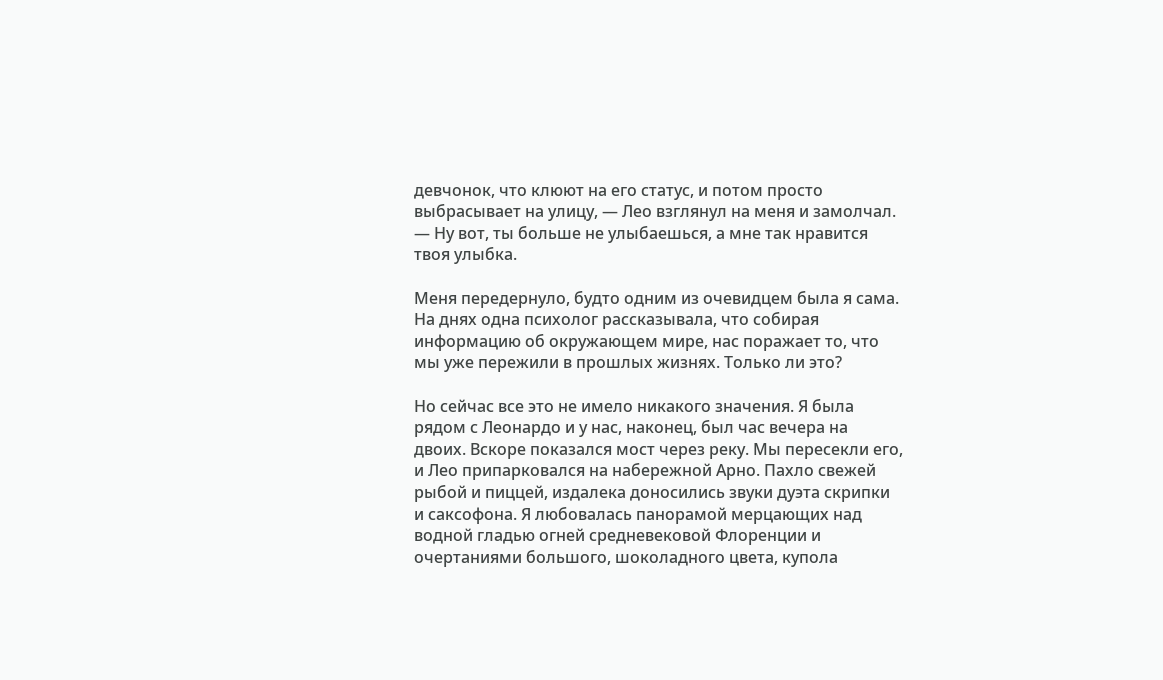девчонок, что клюют на его статус, и потом просто выбрасывает на улицу, — Лео взглянул на меня и замолчал. — Ну вот, ты больше не улыбаешься, а мне так нравится твоя улыбка.

Меня передернуло, будто одним из очевидцем была я сама. На днях одна психолог рассказывала, что собирая информацию об окружающем мире, нас поражает то, что мы уже пережили в прошлых жизнях. Только ли это?

Но сейчас все это не имело никакого значения. Я была рядом с Леонардо и у нас, наконец, был час вечера на двоих. Вскоре показался мост через реку. Мы пересекли его, и Лео припарковался на набережной Арно. Пахло свежей рыбой и пиццей, издалека доносились звуки дуэта скрипки и саксофона. Я любовалась панорамой мерцающих над водной гладью огней средневековой Флоренции и очертаниями большого, шоколадного цвета, купола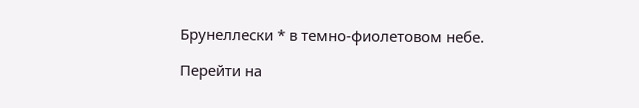Брунеллески * в темно-фиолетовом небе.

Перейти на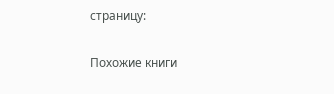страницу:

Похожие книги